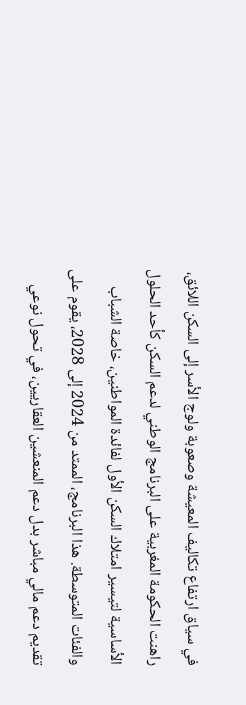في سياق ارتفاع تكاليف المعيشة وصعوبة ولوج الأسر إلى السكن اللائق، راهنت الحكومة المغربية على البرنامج الوطني لدعم السكن كأحد الحلول الأساسية لتيسير امتلاك السكن الأول لفائدة المواطنين، خاصة الشباب والفئات المتوسطة. هذا البرنامج، الممتد من 2024 إلى 2028، يقوم على تقديم دعم مالي مباشر بدل دعم المنعشين العقاريين، في تحول نوعي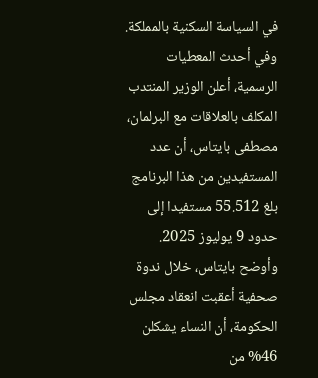في السياسة السكنية بالمملكة.
وفي أحدث المعطيات الرسمية، أعلن الوزير المنتدب المكلف بالعلاقات مع البرلمان، مصطفى بايتاس، أن عدد المستفيدين من هذا البرنامج بلغ 55.512 مستفيدا إلى حدود 9 يوليوز 2025.
وأوضح بايتاس، خلال ندوة صحفية أعقبت انعقاد مجلس الحكومة، أن النساء يشكلن 46% من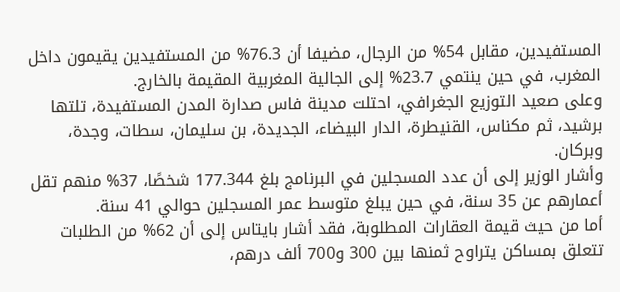المستفيدين، مقابل 54% من الرجال، مضيفا أن 76.3% من المستفيدين يقيمون داخل المغرب، في حين ينتمي 23.7% إلى الجالية المغربية المقيمة بالخارج.
وعلى صعيد التوزيع الجغرافي، احتلت مدينة فاس صدارة المدن المستفيدة، تلتها برشيد، ثم مكناس، القنيطرة، الدار البيضاء، الجديدة، بن سليمان، سطات، وجدة، وبركان.
وأشار الوزير إلى أن عدد المسجلين في البرنامج بلغ 177.344 شخصًا، 37% منهم تقل أعمارهم عن 35 سنة، في حين يبلغ متوسط عمر المسجلين حوالي 41 سنة.
أما من حيث قيمة العقارات المطلوبة، فقد أشار بايتاس إلى أن 62% من الطلبات تتعلق بمساكن يتراوح ثمنها بين 300 و700 ألف درهم،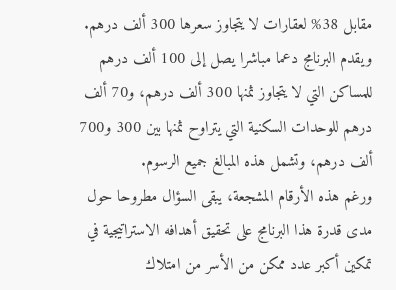مقابل 38% لعقارات لا يتجاوز سعرها 300 ألف درهم.
ويقدم البرنامج دعما مباشرا يصل إلى 100 ألف درهم للمساكن التي لا يتجاوز ثمنها 300 ألف درهم، و70 ألف درهم للوحدات السكنية التي يتراوح ثمنها بين 300 و700 ألف درهم، وتشمل هذه المبالغ جميع الرسوم.
ورغم هذه الأرقام المشجعة، يبقى السؤال مطروحا حول مدى قدرة هذا البرنامج على تحقيق أهدافه الاستراتيجية في تمكين أكبر عدد ممكن من الأسر من امتلاك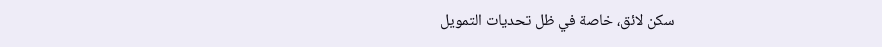سكن لائق، خاصة في ظل تحديات التمويل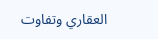العقاري وتفاوت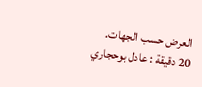العرض حسب الجهات.
20 دقيقة : عادل بوحجاري